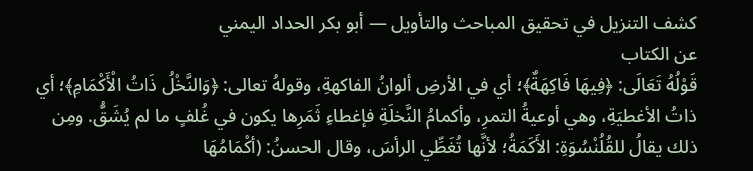كشف التنزيل في تحقيق المباحث والتأويل — أبو بكر الحداد اليمني
عن الكتاب
قَوْلُهُ تَعَالَى: ﴿فِيهَا فَاكِهَةٌ﴾؛ أي في الأرضِ ألوانُ الفاكهةِ، وقولهُ تعالى: ﴿وَالنَّخْلُ ذَاتُ الْأَكْمَامِ﴾؛ أي ذاتُ الأغطيَةِ، وهي أوعيةُ التمرِ، وأكمامُ النَّخلَةِ فإغطاءِ ثَمَرِها يكون في غُلفٍ ما لم يُشَقُّ. ومِن ذلك يقالُ للقُلُنْسُوَةِ: الأَكَمَةُ؛ لأنَّها تُغَطِّي الرأسَ، وقال الحسنُ: (أكْمَامُهَا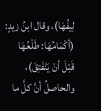لِيفُهَا)، وقال ابنُ زيدٍ: (أكْمَامُهَا: طَلْعُهَا قَبْلَ أنْ يَنْفَتِقَ)، والحاصلُ أنَّ كلَّ ما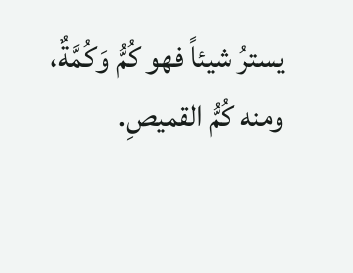يسترُ شيئاً فهو كُمُّ وَكُمَّةٌ، ومنه كُمُّ القميصِ.